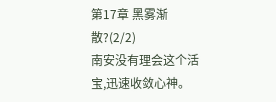第17章 黑雾渐散?(2/2)
南安没有理会这个活宝,迅速收敛心神。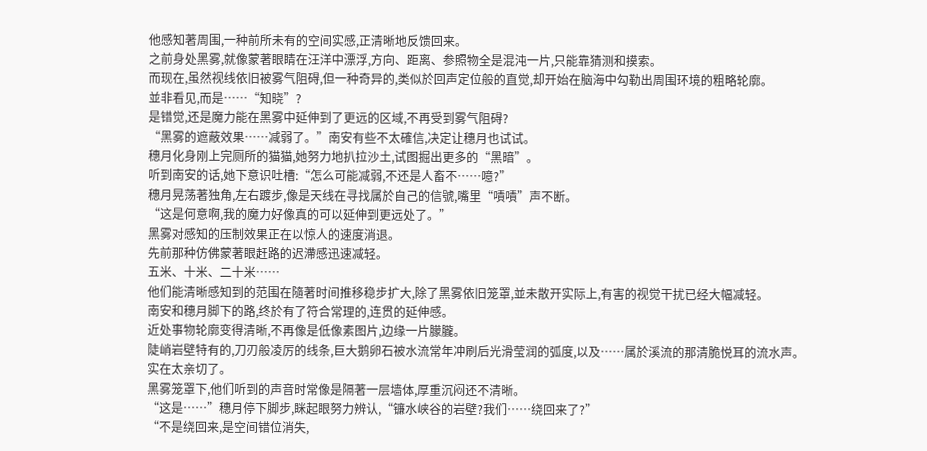他感知著周围,一种前所未有的空间实感,正清晰地反馈回来。
之前身处黑雾,就像蒙著眼睛在汪洋中漂浮,方向、距离、参照物全是混沌一片,只能靠猜测和摸索。
而现在,虽然视线依旧被雾气阻碍,但一种奇异的,类似於回声定位般的直觉,却开始在脑海中勾勒出周围环境的粗略轮廓。
並非看见,而是……“知晓”?
是错觉,还是魔力能在黑雾中延伸到了更远的区域,不再受到雾气阻碍?
“黑雾的遮蔽效果……减弱了。”南安有些不太確信,决定让穗月也试试。
穗月化身刚上完厕所的猫猫,她努力地扒拉沙土,试图掘出更多的“黑暗”。
听到南安的话,她下意识吐槽:“怎么可能减弱,不还是人畜不……噫?”
穗月晃荡著独角,左右踱步,像是天线在寻找属於自己的信號,嘴里“嘖嘖”声不断。
“这是何意啊,我的魔力好像真的可以延伸到更远处了。”
黑雾对感知的压制效果正在以惊人的速度消退。
先前那种仿佛蒙著眼赶路的迟滯感迅速减轻。
五米、十米、二十米……
他们能清晰感知到的范围在隨著时间推移稳步扩大,除了黑雾依旧笼罩,並未散开实际上,有害的视觉干扰已经大幅减轻。
南安和穗月脚下的路,终於有了符合常理的,连贯的延伸感。
近处事物轮廓变得清晰,不再像是低像素图片,边缘一片朦朧。
陡峭岩壁特有的,刀刃般凌厉的线条,巨大鹅卵石被水流常年冲刷后光滑莹润的弧度,以及……属於溪流的那清脆悦耳的流水声。
实在太亲切了。
黑雾笼罩下,他们听到的声音时常像是隔著一层墙体,厚重沉闷还不清晰。
“这是……”穗月停下脚步,眯起眼努力辨认,“镰水峡谷的岩壁?我们……绕回来了?”
“不是绕回来,是空间错位消失,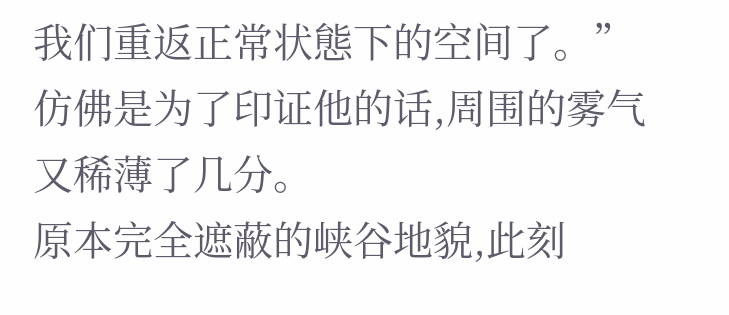我们重返正常状態下的空间了。”
仿佛是为了印证他的话,周围的雾气又稀薄了几分。
原本完全遮蔽的峡谷地貌,此刻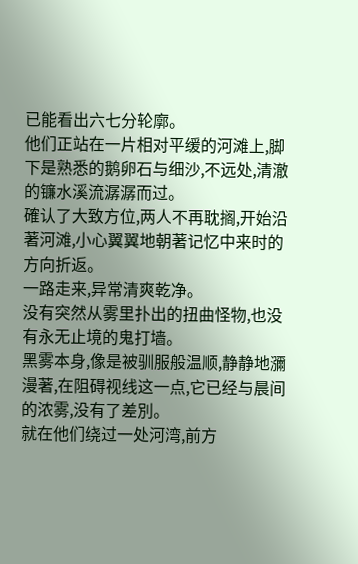已能看出六七分轮廓。
他们正站在一片相对平缓的河滩上,脚下是熟悉的鹅卵石与细沙,不远处,清澈的镰水溪流潺潺而过。
確认了大致方位,两人不再耽搁,开始沿著河滩,小心翼翼地朝著记忆中来时的方向折返。
一路走来,异常清爽乾净。
没有突然从雾里扑出的扭曲怪物,也没有永无止境的鬼打墙。
黑雾本身,像是被驯服般温顺,静静地瀰漫著,在阻碍视线这一点,它已经与晨间的浓雾,没有了差別。
就在他们绕过一处河湾,前方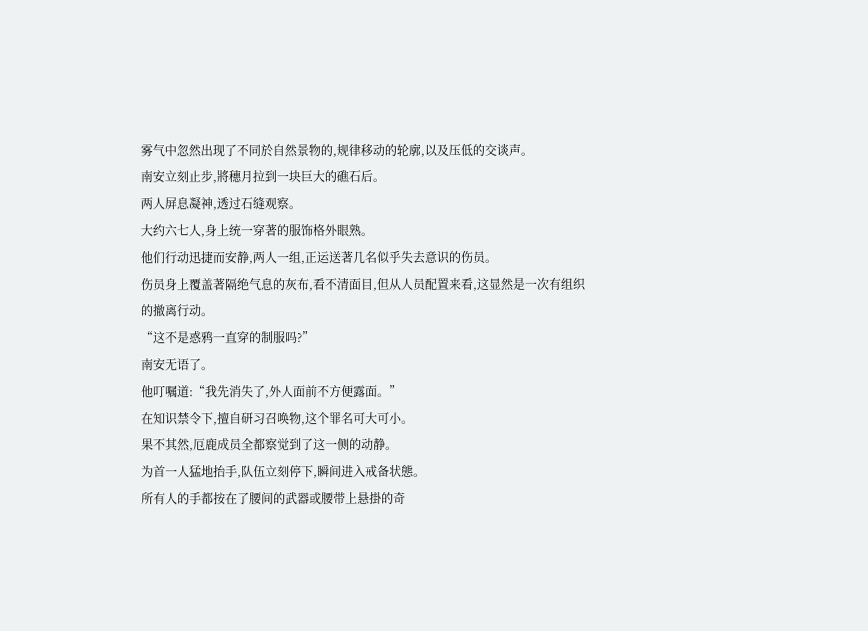雾气中忽然出现了不同於自然景物的,规律移动的轮廓,以及压低的交谈声。
南安立刻止步,將穗月拉到一块巨大的礁石后。
两人屏息凝神,透过石缝观察。
大约六七人,身上统一穿著的服饰格外眼熟。
他们行动迅捷而安静,两人一组,正运送著几名似乎失去意识的伤员。
伤员身上覆盖著隔绝气息的灰布,看不清面目,但从人员配置来看,这显然是一次有组织的撤离行动。
“这不是惑鸦一直穿的制服吗?”
南安无语了。
他叮嘱道:“我先消失了,外人面前不方便露面。”
在知识禁令下,擅自研习召唤物,这个罪名可大可小。
果不其然,厄鹿成员全都察觉到了这一侧的动静。
为首一人猛地抬手,队伍立刻停下,瞬间进入戒备状態。
所有人的手都按在了腰间的武器或腰带上悬掛的奇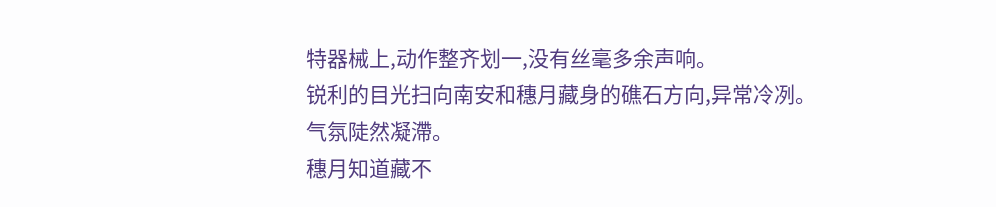特器械上,动作整齐划一,没有丝毫多余声响。
锐利的目光扫向南安和穗月藏身的礁石方向,异常冷冽。
气氛陡然凝滯。
穗月知道藏不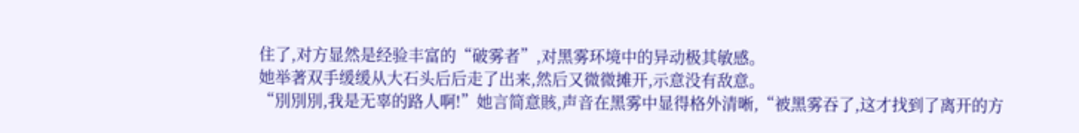住了,对方显然是经验丰富的“破雾者”,对黑雾环境中的异动极其敏感。
她举著双手缓缓从大石头后后走了出来,然后又微微摊开,示意没有敌意。
“別別別,我是无辜的路人啊!”她言简意賅,声音在黑雾中显得格外清晰,“被黑雾吞了,这才找到了离开的方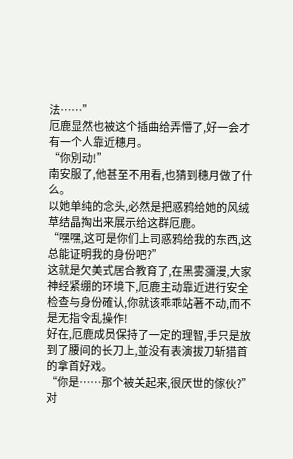法……”
厄鹿显然也被这个插曲给弄懵了,好一会才有一个人靠近穗月。
“你別动!”
南安服了,他甚至不用看,也猜到穗月做了什么。
以她单纯的念头,必然是把惑鸦给她的风绒草结晶掏出来展示给这群厄鹿。
“嘿嘿,这可是你们上司惑鸦给我的东西,这总能证明我的身份吧?”
这就是欠美式居合教育了,在黑雾瀰漫,大家神经紧绷的环境下,厄鹿主动靠近进行安全检查与身份確认,你就该乖乖站著不动,而不是无指令乱操作!
好在,厄鹿成员保持了一定的理智,手只是放到了腰间的长刀上,並没有表演拔刀斩猎首的拿首好戏。
“你是……那个被关起来,很厌世的傢伙?”
对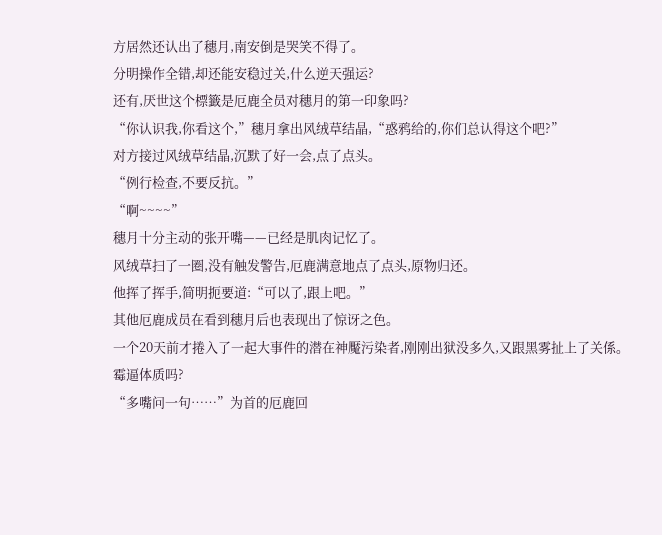方居然还认出了穗月,南安倒是哭笑不得了。
分明操作全错,却还能安稳过关,什么逆天强运?
还有,厌世这个標籤是厄鹿全员对穗月的第一印象吗?
“你认识我,你看这个,”穗月拿出风绒草结晶,“惑鸦给的,你们总认得这个吧?”
对方接过风绒草结晶,沉默了好一会,点了点头。
“例行检查,不要反抗。”
“啊~~~~”
穗月十分主动的张开嘴——已经是肌肉记忆了。
风绒草扫了一圈,没有触发警告,厄鹿满意地点了点头,原物归还。
他挥了挥手,简明扼要道:“可以了,跟上吧。”
其他厄鹿成员在看到穗月后也表现出了惊讶之色。
一个20天前才捲入了一起大事件的潜在神魘污染者,刚刚出狱没多久,又跟黑雾扯上了关係。
霉逼体质吗?
“多嘴问一句……”为首的厄鹿回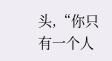头,“你只有一个人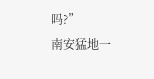吗?”
南安猛地一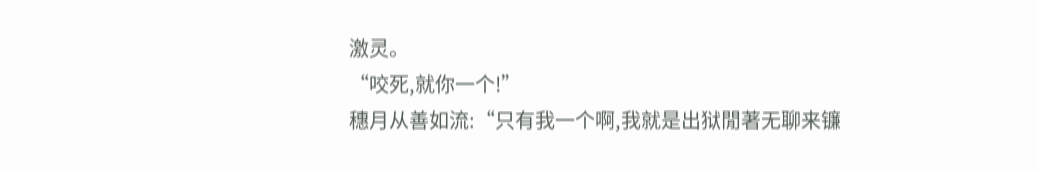激灵。
“咬死,就你一个!”
穗月从善如流:“只有我一个啊,我就是出狱閒著无聊来镰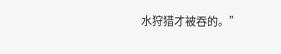水狩猎才被吞的。”